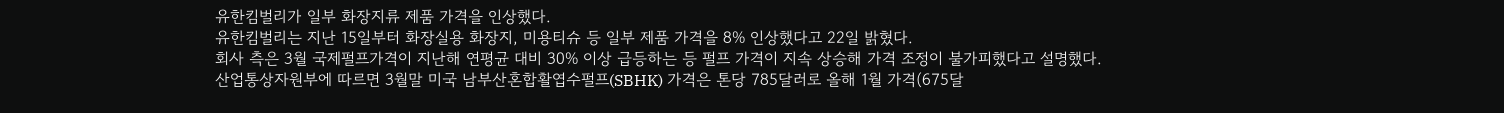유한킴벌리가 일부 화장지류 제품 가격을 인상했다.
유한킴벌리는 지난 15일부터 화장실용 화장지, 미용티슈 등 일부 제품 가격을 8% 인상했다고 22일 밝혔다.
회사 측은 3월 국제펄프가격이 지난해 연평균 대비 30% 이상 급등하는 등 펄프 가격이 지속 상승해 가격 조정이 불가피했다고 설명했다.
산업통상자원부에 따르면 3월말 미국 남부산혼합활엽수펄프(SBHK) 가격은 톤당 785달러로 올해 1월 가격(675달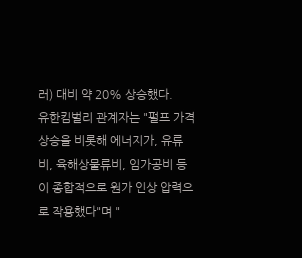러) 대비 약 20% 상승했다.
유한킴벌리 관계자는 "펄프 가격 상승을 비롯해 에너지가, 유류비, 육해상물류비, 임가공비 등이 종합적으로 원가 인상 압력으로 작용했다"며 "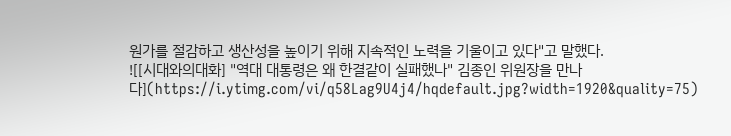원가를 절감하고 생산성을 높이기 위해 지속적인 노력을 기울이고 있다"고 말했다.
![[시대와의대화] "역대 대통령은 왜 한결같이 실패했나" 김종인 위원장을 만나다](https://i.ytimg.com/vi/q58Lag9U4j4/hqdefault.jpg?width=1920&quality=75)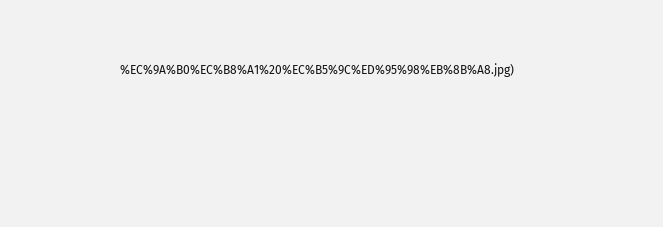%EC%9A%B0%EC%B8%A1%20%EC%B5%9C%ED%95%98%EB%8B%A8.jpg)